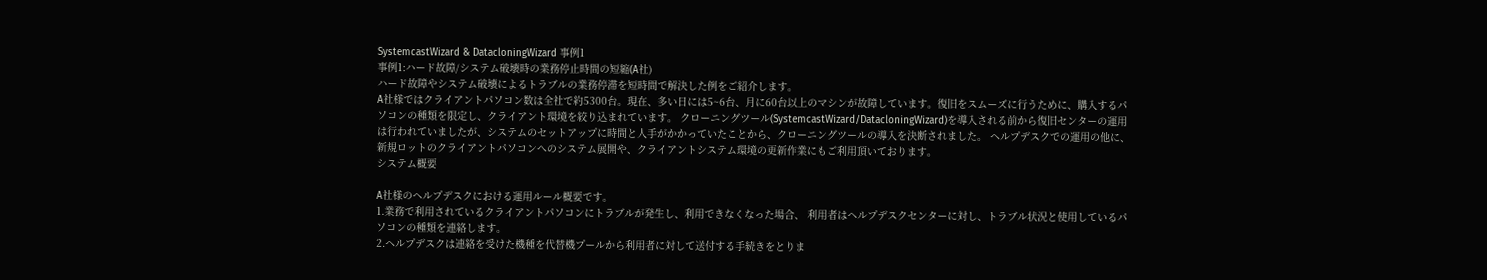SystemcastWizard & DatacloningWizard 事例1
事例1:ハード故障/システム破壊時の業務停止時間の短縮(A社)
ハード故障やシステム破壊によるトラブルの業務停滞を短時間で解決した例をご紹介します。
A社様ではクライアントパソコン数は全社で約5300台。現在、多い日には5~6台、月に60台以上のマシンが故障しています。復旧をスムーズに行うために、購入するパソコンの種類を限定し、クライアント環境を絞り込まれています。 クローニングツール(SystemcastWizard/DatacloningWizard)を導入される前から復旧センターの運用は行われていましたが、システムのセットアップに時間と人手がかかっていたことから、クローニングツールの導入を決断されました。 ヘルプデスクでの運用の他に、新規ロットのクライアントパソコンへのシステム展開や、クライアントシステム環境の更新作業にもご利用頂いております。
システム概要

A社様のヘルプデスクにおける運用ルール概要です。
1.業務で利用されているクライアントパソコンにトラブルが発生し、利用できなくなった場合、 利用者はヘルプデスクセンターに対し、トラブル状況と使用しているパソコンの種類を連絡します。
2.ヘルプデスクは連絡を受けた機種を代替機プールから利用者に対して送付する手続きをとりま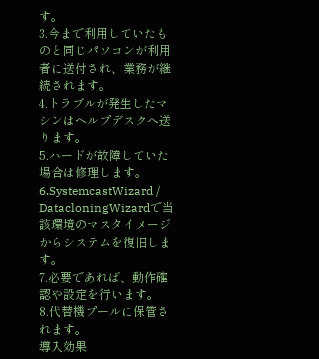す。
3.今まで利用していたものと同じパソコンが利用者に送付され、業務が継続されます。
4.トラブルが発生したマシンはヘルプデスクへ送ります。
5.ハードが故障していた場合は修理します。
6.SystemcastWizard / DatacloningWizardで当該環境のマスタイメージからシステムを復旧します。
7.必要であれば、動作確認や設定を行います。
8.代替機プールに保管されます。
導入効果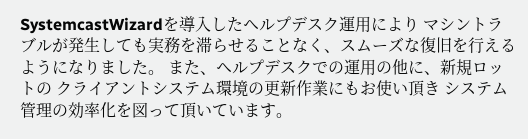SystemcastWizardを導入したヘルプデスク運用により マシントラブルが発生しても実務を滞らせることなく、スムーズな復旧を行えるようになりました。 また、ヘルプデスクでの運用の他に、新規ロットの クライアントシステム環境の更新作業にもお使い頂き システム管理の効率化を図って頂いています。